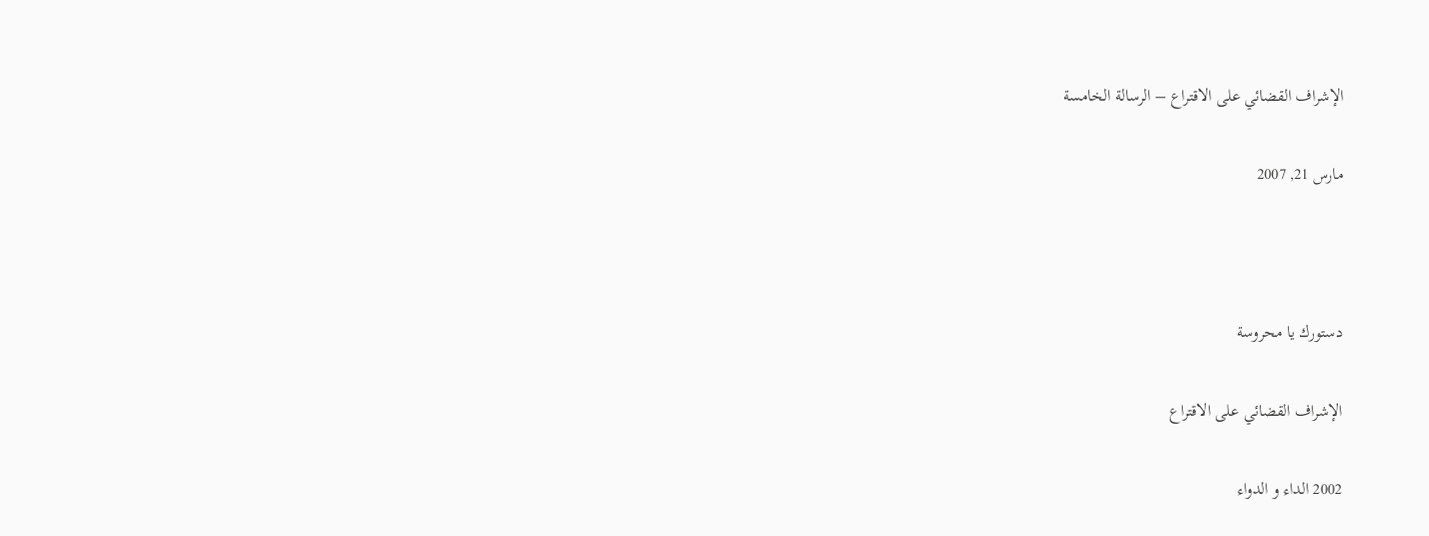الإشراف القضائي على الاقتراع – الرسالة الخامسة

مارس 21, 2007



دستورك يا محروسة

الإشراف القضائي على الاقتراع

2002 الداء و الدواء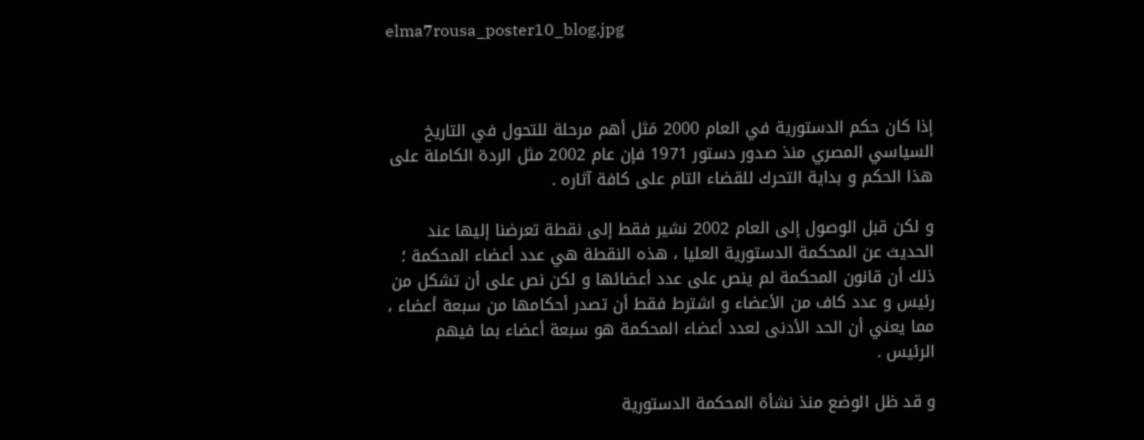elma7rousa_poster10_blog.jpg



إذا كان حكم الدستورية في العام 2000 مَثل أهم مرحلة للتحول في التاريخ السياسي المصري منذ صدور دستور 1971 فإن عام 2002 مثل الردة الكاملة على هذا الحكم و بداية التحرك للقضاء التام على كافة آثاره .

و لكن قبل الوصول إلى العام 2002 نشير فقط إلى نقطة تعرضنا إليها عند الحديث عن المحكمة الدستورية العليا ، هذه النقطة هي عدد أعضاء المحكمة ؛ ذلك أن قانون المحكمة لم ينص على عدد أعضائها و لكن نص على أن تشكل من رئيس و عدد كاف من الأعضاء و اشترط فقط أن تصدر أحكامها من سبعة أعضاء ، مما يعني أن الحد الأدنى لعدد أعضاء المحكمة هو سبعة أعضاء بما فيهم الرئيس .

و قد ظل الوضع منذ نشأة المحكمة الدستورية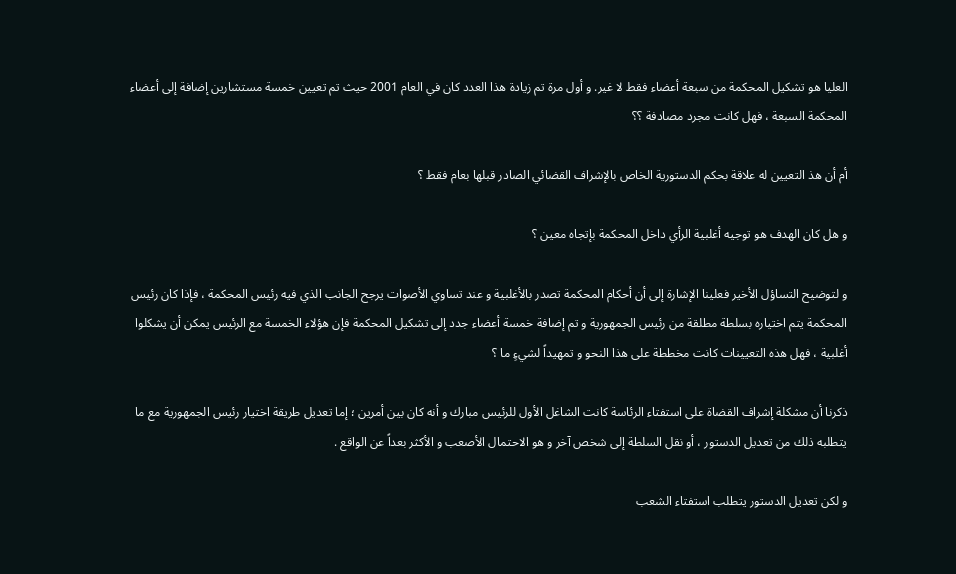العليا هو تشكيل المحكمة من سبعة أعضاء فقط لا غير. و أول مرة تم زيادة هذا العدد كان في العام 2001 حيث تم تعيين خمسة مستشارين إضافة إلى أعضاء المحكمة السبعة ، فهل كانت مجرد مصادفة ؟؟

أم أن هذ التعيين له علاقة بحكم الدستورية الخاص بالإشراف القضائي الصادر قبلها بعام فقط ؟

و هل كان الهدف هو توجيه أغلبية الرأي داخل المحكمة بإتجاه معين ؟

و لتوضيح التساؤل الأخير فعلينا الإشارة إلى أن أحكام المحكمة تصدر بالأغلبية و عند تساوي الأصوات يرجح الجانب الذي فيه رئيس المحكمة ، فإذا كان رئيس المحكمة يتم اختياره بسلطة مطلقة من رئيس الجمهورية و تم إضافة خمسة أعضاء جدد إلى تشكيل المحكمة فإن هؤلاء الخمسة مع الرئيس يمكن أن يشكلوا أغلبية ، فهل هذه التعيينات كانت مخططة على هذا النحو و تمهيداً لشيءٍ ما ؟

ذكرنا أن مشكلة إشراف القضاة على استفتاء الرئاسة كانت الشاغل الأول للرئيس مبارك و أنه كان بين أمرين ؛ إما تعديل طريقة اختيار رئيس الجمهورية مع ما يتطلبه ذلك من تعديل الدستور ، أو نقل السلطة إلى شخص آخر و هو الاحتمال الأصعب و الأكثر بعداً عن الواقع .

و لكن تعديل الدستور يتطلب استفتاء الشعب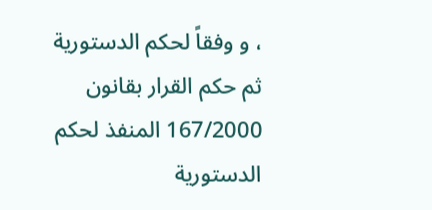، و وفقاً لحكم الدستورية ثم حكم القرار بقانون 167/2000 المنفذ لحكم الدستورية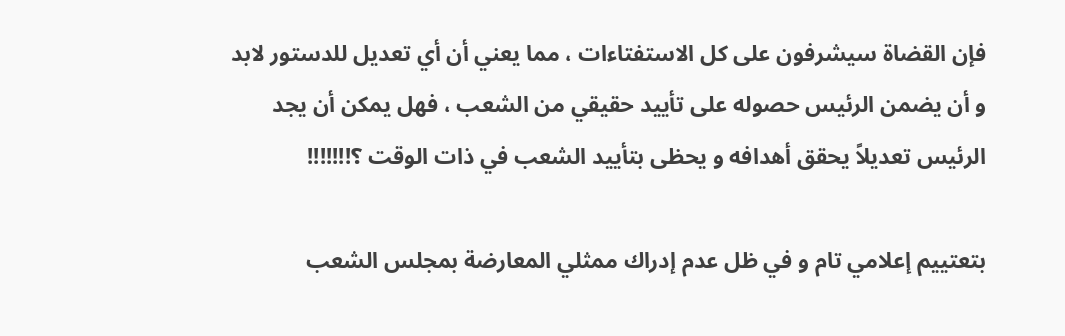فإن القضاة سيشرفون على كل الاستفتاءات ، مما يعني أن أي تعديل للدستور لابد و أن يضمن الرئيس حصوله على تأييد حقيقي من الشعب ، فهل يمكن أن يجد الرئيس تعديلاً يحقق أهدافه و يحظى بتأييد الشعب في ذات الوقت ؟!!!!!!!

بتعتييم إعلامي تام و في ظل عدم إدراك ممثلي المعارضة بمجلس الشعب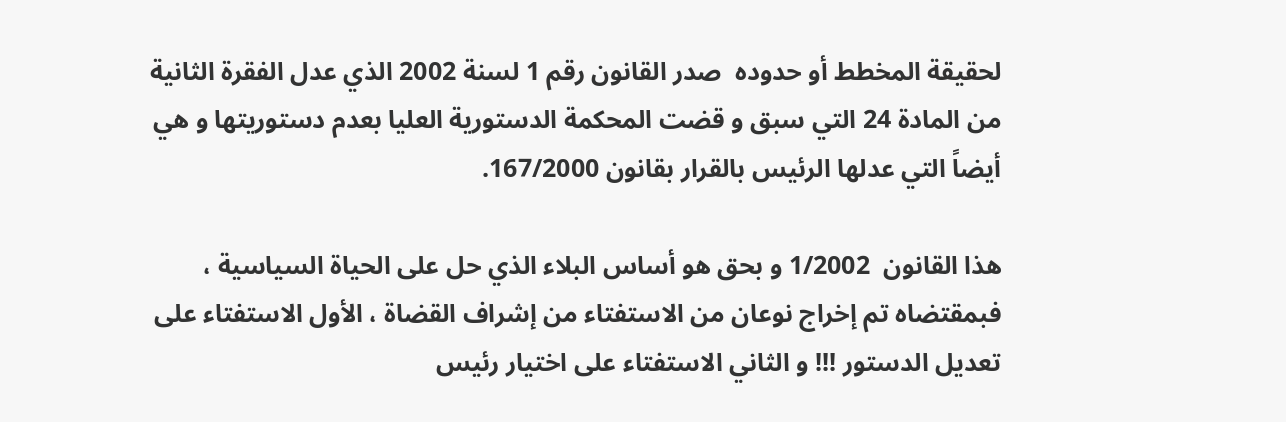لحقيقة المخطط أو حدوده  صدر القانون رقم 1 لسنة 2002 الذي عدل الفقرة الثانية من المادة 24 التي سبق و قضت المحكمة الدستورية العليا بعدم دستوريتها و هي أيضاً التي عدلها الرئيس بالقرار بقانون 167/2000.

هذا القانون  1/2002 و بحق هو أساس البلاء الذي حل على الحياة السياسية ، فبمقتضاه تم إخراج نوعان من الاستفتاء من إشراف القضاة ، الأول الاستفتاء على تعديل الدستور !!! و الثاني الاستفتاء على اختيار رئيس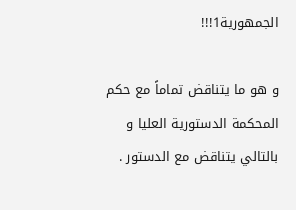الجمهورية1!!!

و هو ما يتناقض تماماً مع حكم المحكمة الدستورية العليا و بالتالي يتناقض مع الدستور .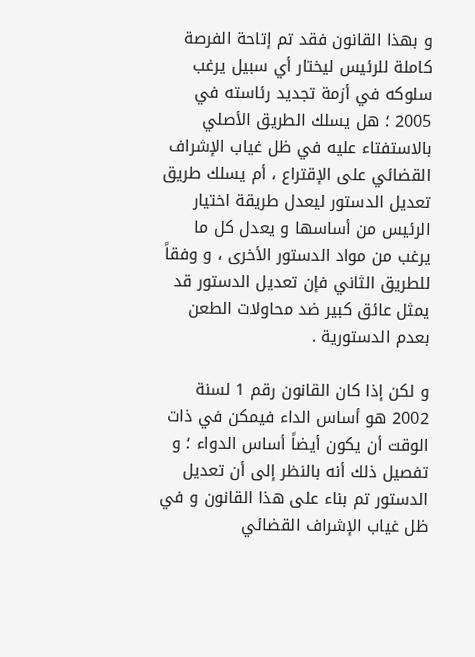و بهذا القانون فقد تم إتاحة الفرصة كاملة للرئيس ليختار أي سبيل يرغب سلوكه في أزمة تجديد رئاسته في 2005 ؛ هل يسلك الطريق الأصلي بالاستفتاء عليه في ظل غياب الإشراف القضائي على الإقتراع ، أم يسلك طريق تعديل الدستور ليعدل طريقة اختيار الرئيس من أساسها و يعدل كل ما يرغب من مواد الدستور الأخرى ، و وفقاً للطريق الثاني فإن تعديل الدستور قد يمثل عائق كبير ضد محاولات الطعن بعدم الدستورية .

و لكن إذا كان القانون رقم 1 لسنة 2002 هو أساس الداء فيمكن في ذات الوقت أن يكون أيضاً أساس الدواء ؛ و تفصيل ذلك أنه بالنظر إلى أن تعديل الدستور تم بناء على هذا القانون و في ظل غياب الإشراف القضائي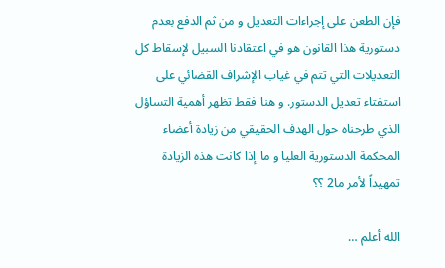فإن الطعن على إجراءات التعديل و من ثم الدفع بعدم دستورية هذا القانون هو في اعتقادنا السبيل لإسقاط كل التعديلات التي تتم في غياب الإشراف القضائي على استفتاء تعديل الدستور. و هنا فقط تظهر أهمية التساؤل الذي طرحناه حول الهدف الحقيقي من زيادة أعضاء المحكمة الدستورية العليا و ما إذا كانت هذه الزيادة تمهيداً لأمر ما2 ؟؟

الله أعلم …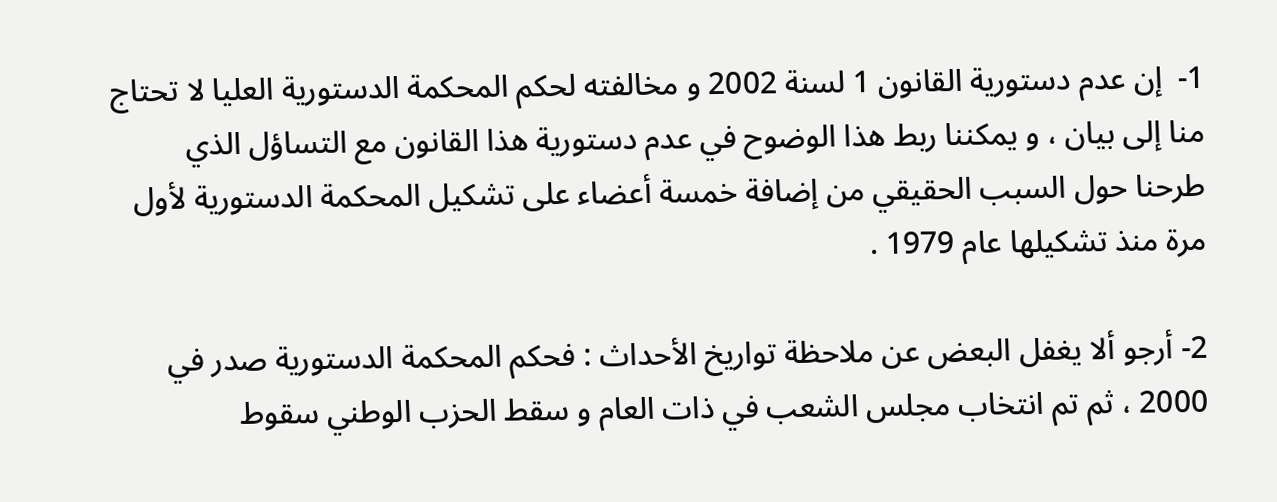1-  إن عدم دستورية القانون 1 لسنة 2002 و مخالفته لحكم المحكمة الدستورية العليا لا تحتاج منا إلى بيان ، و يمكننا ربط هذا الوضوح في عدم دستورية هذا القانون مع التساؤل الذي طرحنا حول السبب الحقيقي من إضافة خمسة أعضاء على تشكيل المحكمة الدستورية لأول مرة منذ تشكيلها عام 1979 .

2- أرجو ألا يغفل البعض عن ملاحظة تواريخ الأحداث : فحكم المحكمة الدستورية صدر في 2000 ، ثم تم انتخاب مجلس الشعب في ذات العام و سقط الحزب الوطني سقوط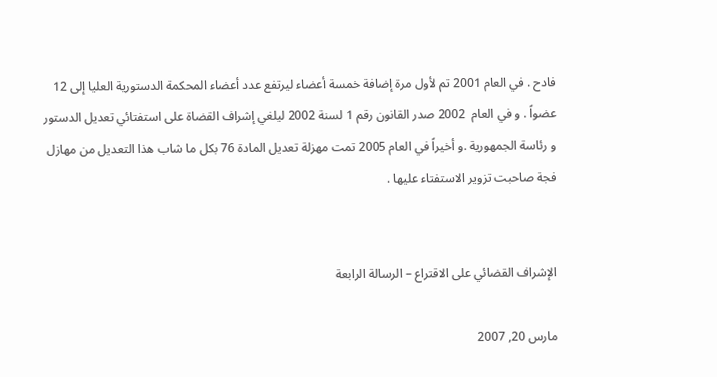فادح . في العام 2001 تم لأول مرة إضافة خمسة أعضاء ليرتفع عدد أعضاء المحكمة الدستورية العليا إلى 12 عضواً . و في العام  2002 صدر القانون رقم 1 لسنة 2002 ليلغي إشراف القضاة على استفتائي تعديل الدستور و رئاسة الجمهورية .و أخيراً في العام 2005 تمت مهزلة تعديل المادة 76 بكل ما شاب هذا التعديل من مهازل فجة صاحبت تزوير الاستفتاء عليها .


الإشراف القضائي على الاقتراع – الرسالة الرابعة

مارس 20, 2007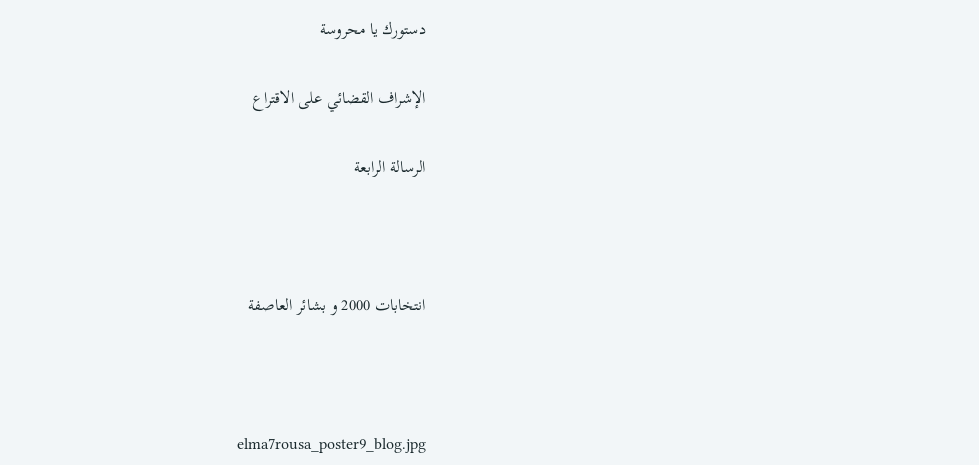دستورك يا محروسة

الإشراف القضائي على الاقتراع

الرسالة الرابعة



انتخابات 2000 و بشائر العاصفة



elma7rousa_poster9_blog.jpg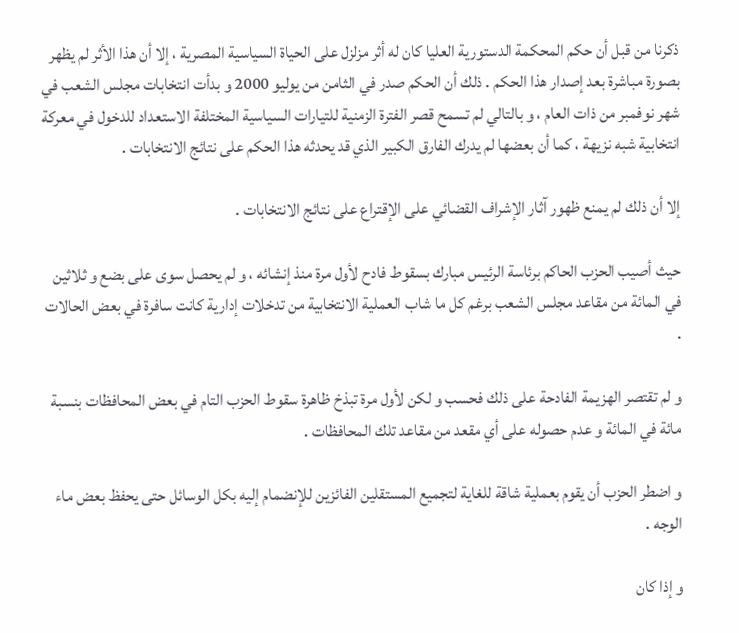ذكرنا من قبل أن حكم المحكمة الدستورية العليا كان له أثر مزلزل على الحياة السياسية المصرية ، إلا أن هذا الأثر لم يظهر بصورة مباشرة بعد إصدار هذا الحكم . ذلك أن الحكم صدر في الثامن من يوليو 2000 و بدأت انتخابات مجلس الشعب في شهر نوفمبر من ذات العام ، و بالتالي لم تسمح قصر الفترة الزمنية للتيارات السياسية المختلفة الاستعداد للدخول في معركة انتخابية شبه نزيهة ، كما أن بعضها لم يدرك الفارق الكبير الذي قد يحدثه هذا الحكم على نتائج الانتخابات .

إلا أن ذلك لم يمنع ظهور آثار الإشراف القضائي على الإقتراع على نتائج الانتخابات .

حيث أصيب الحزب الحاكم برئاسة الرئيس مبارك بسقوط فادح لأول مرة منذ إنشائه ، و لم يحصل سوى على بضع و ثلاثين في المائة من مقاعد مجلس الشعب برغم كل ما شاب العملية الانتخابية من تدخلات إدارية كانت سافرة في بعض الحالات .

و لم تقتصر الهزيمة الفادحة على ذلك فحسب و لكن لأول مرة تبذخ ظاهرة سقوط الحزب التام في بعض المحافظات بنسبة مائة في المائة و عدم حصوله على أي مقعد من مقاعد تلك المحافظات .

و اضطر الحزب أن يقوم بعملية شاقة للغاية لتجميع المستقلين الفائزين للإنضمام إليه بكل الوسائل حتى يحفظ بعض ماء الوجه .

و إذا كان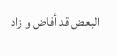البعض قد أفاض و زاد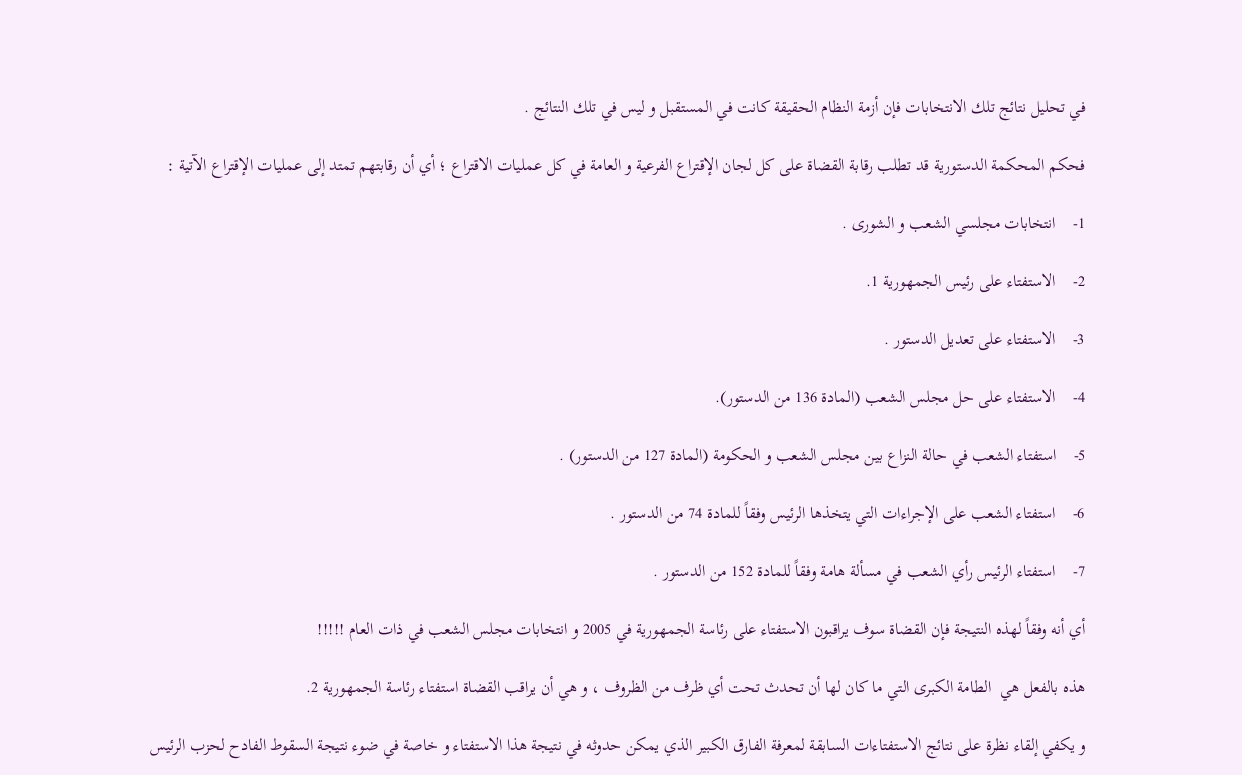في تحليل نتائج تلك الانتخابات فإن أزمة النظام الحقيقة كانت في المستقبل و ليس في تلك النتائج .

فحكم المحكمة الدستورية قد تطلب رقابة القضاة على كل لجان الإقتراع الفرعية و العامة في كل عمليات الاقتراع ؛ أي أن رقابتهم تمتد إلى عمليات الإقتراع الآتية :

1-    انتخابات مجلسي الشعب و الشورى .

2-    الاستفتاء على رئيس الجمهورية 1.

3-    الاستفتاء على تعديل الدستور .

4-    الاستفتاء على حل مجلس الشعب (المادة 136 من الدستور).

5-    استفتاء الشعب في حالة النزاع بين مجلس الشعب و الحكومة (المادة 127 من الدستور) .

6-    استفتاء الشعب على الإجراءات التي يتخذها الرئيس وفقاً للمادة 74 من الدستور .

7-    استفتاء الرئيس رأي الشعب في مسألة هامة وفقاً للمادة 152 من الدستور .

أي أنه وفقاً لهذه النتيجة فإن القضاة سوف يراقبون الاستفتاء على رئاسة الجمهورية في 2005 و انتخابات مجلس الشعب في ذات العام !!!!!

هذه بالفعل هي  الطامة الكبرى التي ما كان لها أن تحدث تحت أي ظرف من الظروف ، و هي أن يراقب القضاة استفتاء رئاسة الجمهورية 2.

و يكفي إلقاء نظرة على نتائج الاستفتاءات السابقة لمعرفة الفارق الكبير الذي يمكن حدوثه في نتيجة هذا الاستفتاء و خاصة في ضوء نتيجة السقوط الفادح لحزب الرئيس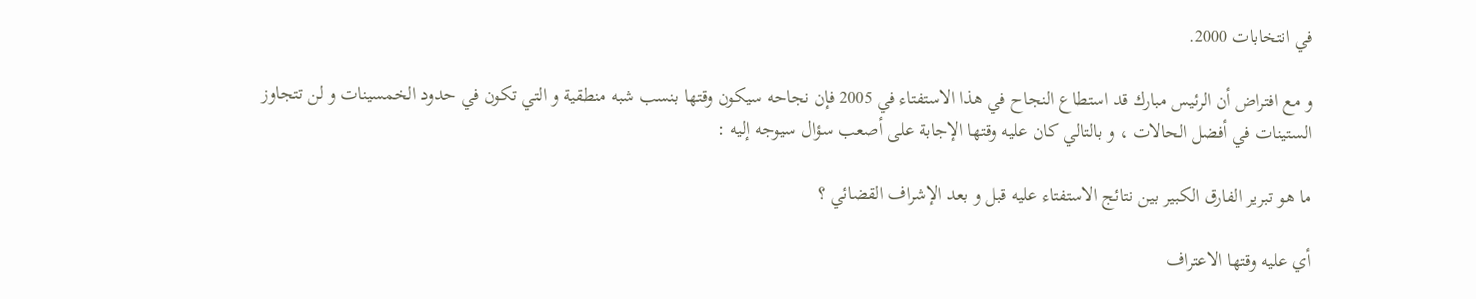في انتخابات 2000.

و مع افتراض أن الرئيس مبارك قد استطاع النجاح في هذا الاستفتاء في 2005 فإن نجاحه سيكون وقتها بنسب شبه منطقية و التي تكون في حدود الخمسينات و لن تتجاوز الستينات في أفضل الحالات ، و بالتالي كان عليه وقتها الإجابة على أصعب سؤال سيوجه إليه :

ما هو تبرير الفارق الكبير بين نتائج الاستفتاء عليه قبل و بعد الإشراف القضائي ؟

أي عليه وقتها الاعتراف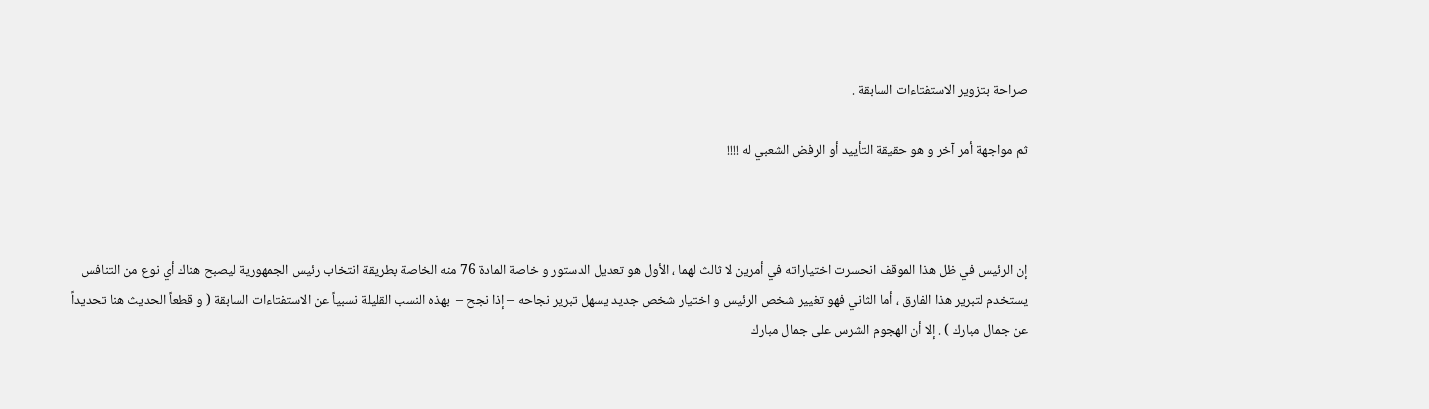صراحة بتزوير الاستفتاءات السابقة .

ثم مواجهة أمر آخر و هو حقيقة التأييد أو الرفض الشعبي له !!!!



إن الرئيس في ظل هذا الموقف انحسرت اختياراته في أمرين لا ثالث لهما ، الأول هو تعديل الدستور و خاصة المادة 76 منه الخاصة بطريقة انتخاب رئيس الجمهورية ليصبح هناك أي نوع من التنافس يستخدم لتبرير هذا الفارق ، أما الثاني فهو تغيير شخص الرئيس و اختيار شخص جديد يسهل تبرير نجاحه – إذا نجح –  بهذه النسب القليلة نسبياً عن الاستفتاءات السابقة ( و قطعاً الحديث هنا تحديداً عن جمال مبارك ) . إلا أن الهجوم الشرس على جمال مبارك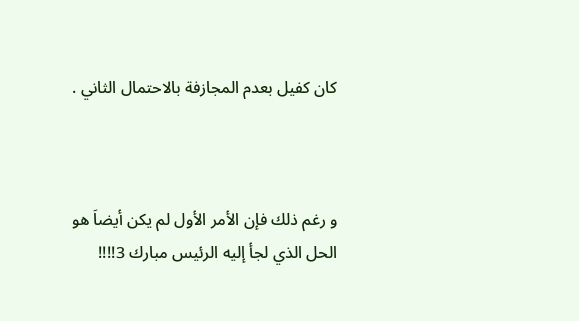كان كفيل بعدم المجازفة بالاحتمال الثاني .



و رغم ذلك فإن الأمر الأول لم يكن أيضاَ هو الحل الذي لجأ إليه الرئيس مبارك 3!!!!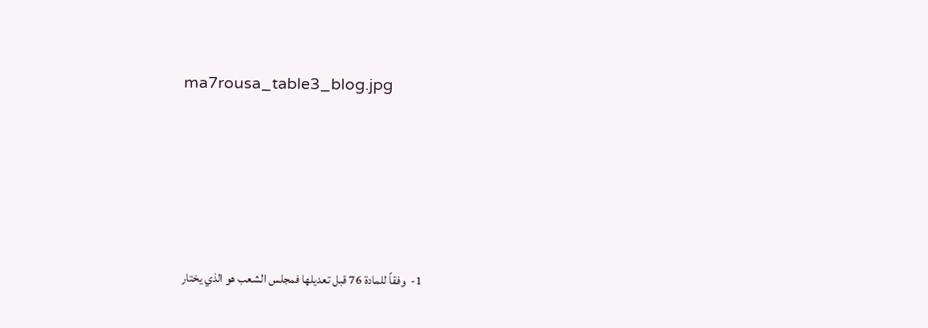ma7rousa_table3_blog.jpg








1-  وفقاً للمادة 76 قبل تعديلها فمجلس الشعب هو الذي يختار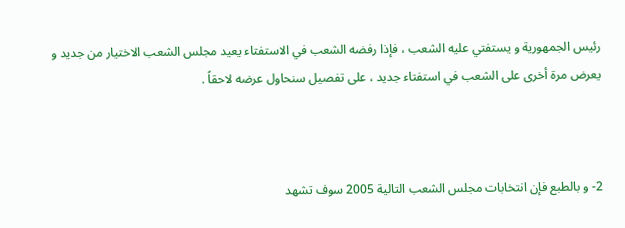رئيس الجمهورية و يستفتي عليه الشعب ، فإذا رفضه الشعب في الاستفتاء يعيد مجلس الشعب الاختيار من جديد و يعرض مرة أخرى على الشعب في استفتاء جديد ، على تفصيل سنحاول عرضه لاحقاً .



2- و بالطبع فإن انتخابات مجلس الشعب التالية 2005 سوف تشهد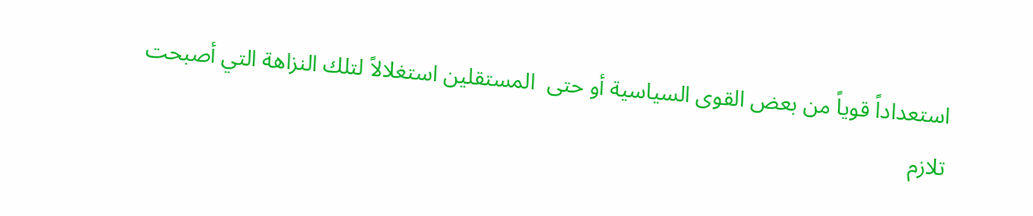استعداداً قوياً من بعض القوى السياسية أو حتى  المستقلين استغلالاً لتلك النزاهة التي أصبحت تلازم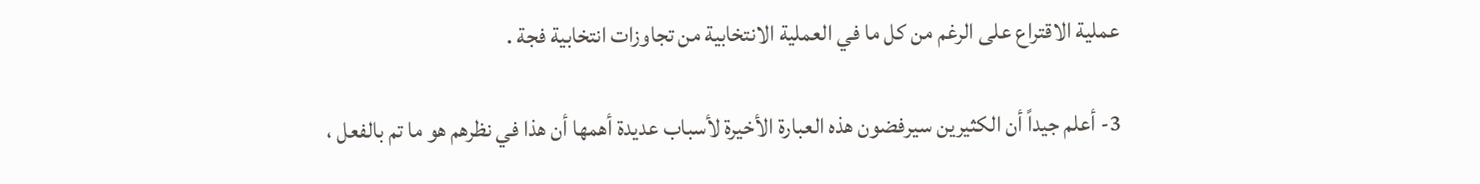عملية الاقتراع على الرغم من كل ما في العملية الانتخابية من تجاوزات انتخابية فجة .

3- أعلم جيداً أن الكثيرين سيرفضون هذه العبارة الأخيرة لأسباب عديدة أهمها أن هذا في نظرهم هو ما تم بالفعل ،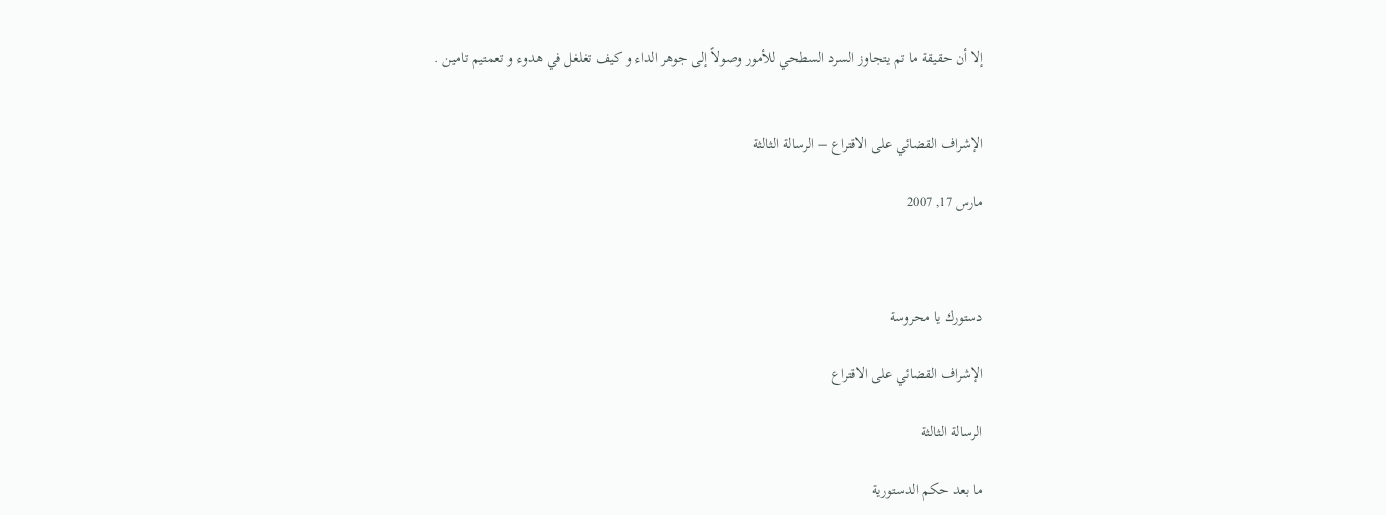إلا أن حقيقة ما تم يتجاوز السرد السطحي للأمور وصولاً إلى جوهر الداء و كيف تغلغل في هدوء و تعمتيم تامين .


الإشراف القضائي على الاقتراع – الرسالة الثالثة

مارس 17, 2007



دستورك يا محروسة

الإشراف القضائي على الاقتراع

الرسالة الثالثة

ما بعد حكم الدستورية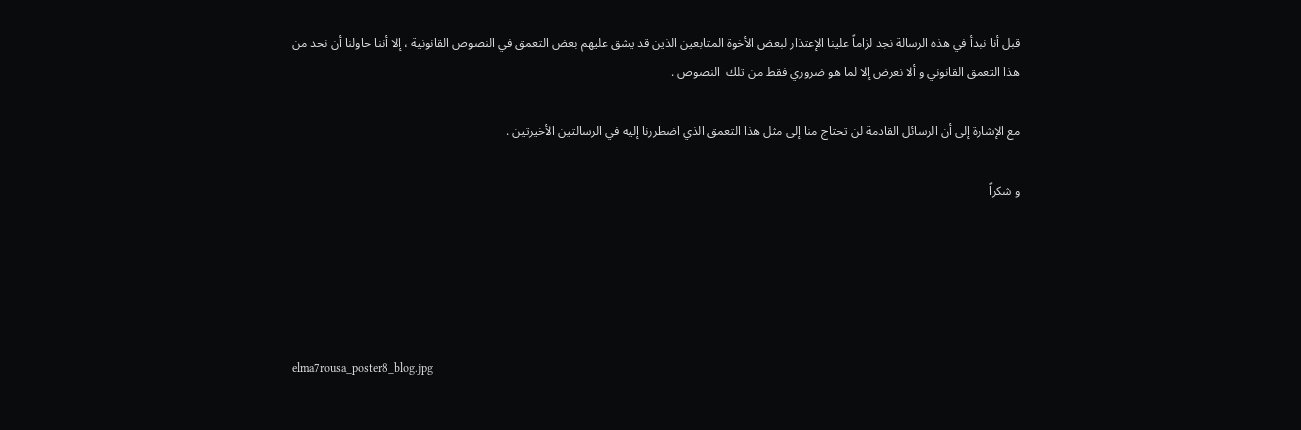قبل أنا نبدأ في هذه الرسالة نجد لزاماً علينا الإعتذار لبعض الأخوة المتابعين الذين قد يشق عليهم بعض التعمق في النصوص القانونية ، إلا أننا حاولنا أن نحد من هذا التعمق القانوني و ألا نعرض إلا لما هو ضروري فقط من تلك  النصوص .

مع الإشارة إلى أن الرسائل القادمة لن تحتاج منا إلى مثل هذا التعمق الذي اضطررنا إليه في الرسالتين الأخيرتين .

و شكراً





elma7rousa_poster8_blog.jpg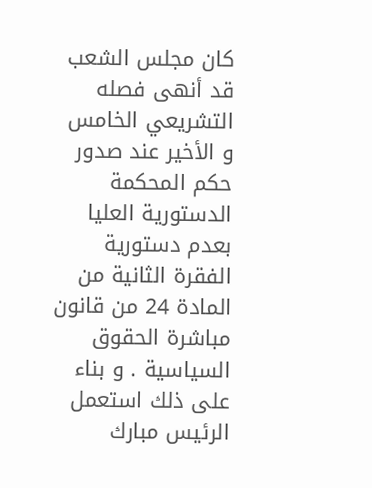كان مجلس الشعب قد أنهى فصله التشريعي الخامس و الأخير عند صدور حكم المحكمة الدستورية العليا بعدم دستورية الفقرة الثانية من المادة 24 من قانون مباشرة الحقوق السياسية . و بناء على ذلك استعمل الرئيس مبارك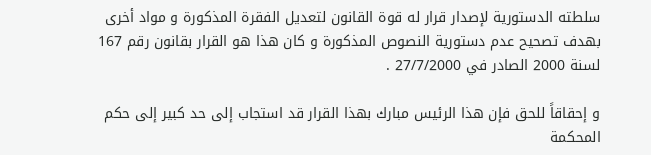سلطته الدستورية لإصدار قرار له قوة القانون لتعديل الفقرة المذكورة و مواد أخرى بهدف تصحيح عدم دستورية النصوص المذكورة و كان هذا هو القرار بقانون رقم 167 لسنة 2000 الصادر في 27/7/2000 .

و إحقاقاً للحق فإن هذا الرئيس مبارك بهذا القرار قد استجاب إلى حد كبير إلى حكم المحكمة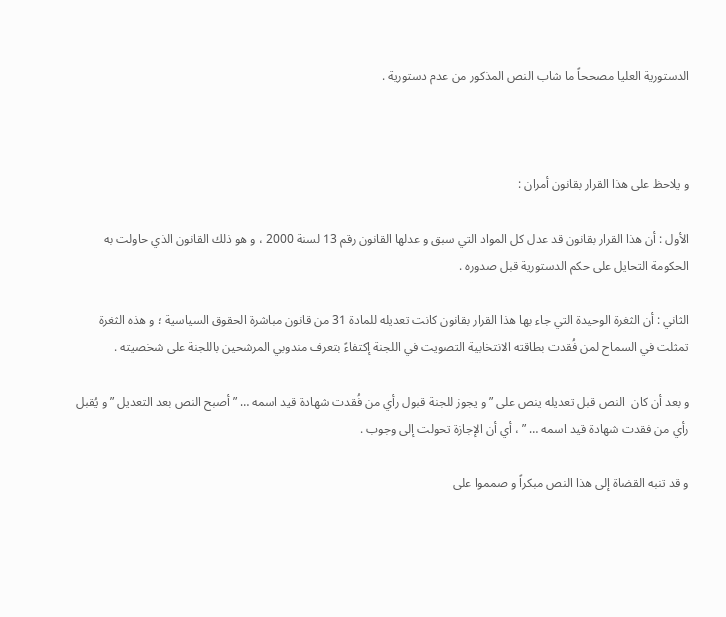الدستورية العليا مصححاً ما شاب النص المذكور من عدم دستورية .



و يلاحظ على هذا القرار بقانون أمران :

الأول : أن هذا القرار بقانون قد عدل كل المواد التي سبق و عدلها القانون رقم 13 لسنة 2000 ، و هو ذلك القانون الذي حاولت به الحكومة التحايل على حكم الدستورية قبل صدوره .

الثاني : أن الثغرة الوحيدة التي جاء بها هذا القرار بقانون كانت تعديله للمادة 31 من قانون مباشرة الحقوق السياسية ؛ و هذه الثغرة تمثلت في السماح لمن فُقدت بطاقته الانتخابية التصويت في اللجنة إكتفاءً بتعرف مندوبي المرشحين باللجنة على شخصيته .

و بعد أن كان  النص قبل تعديله ينص على ” و يجوز للجنة قبول رأي من فُقدت شهادة قيد اسمه … ” أصبح النص بعد التعديل ” و يُقبل رأي من فقدت شهادة قيد اسمه … ” ، أي أن الإجازة تحولت إلى وجوب .

و قد تنبه القضاة إلى هذا النص مبكراً و صمموا على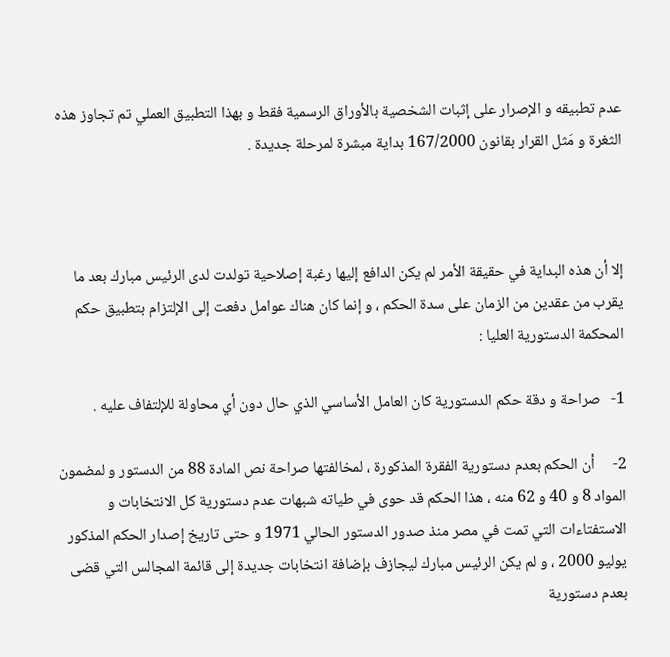عدم تطبيقه و الإصرار على إثبات الشخصية بالأوراق الرسمية فقط و بهذا التطبيق العملي تم تجاوز هذه الثغرة و مَثل القرار بقانون 167/2000 بداية مبشرة لمرحلة جديدة .



إلا أن هذه البداية في حقيقة الأمر لم يكن الدافع إليها رغبة إصلاحية تولدت لدى الرئيس مبارك بعد ما يقرب من عقدين من الزمان على سدة الحكم ، و إنما كان هناك عوامل دفعت إلى الإلتزام بتطبيق حكم المحكمة الدستورية العليا :

1-   صراحة و دقة حكم الدستورية كان العامل الأساسي الذي حال دون أي محاولة للإلتفاف عليه .

2-     أن الحكم بعدم دستورية الفقرة المذكورة ، لمخالفتها صراحة نص المادة 88 من الدستور و لمضمون المواد 8 و 40 و 62 منه ، هذا الحكم قد حوى في طياته شبهات عدم دستورية كل الانتخابات و الاستفتاءات التي تمت في مصر منذ صدور الدستور الحالي 1971 و حتى تاريخ إصدار الحكم المذكور يوليو 2000 ، و لم يكن الرئيس مبارك ليجازف بإضافة انتخابات جديدة إلى قائمة المجالس التي قضى بعدم دستورية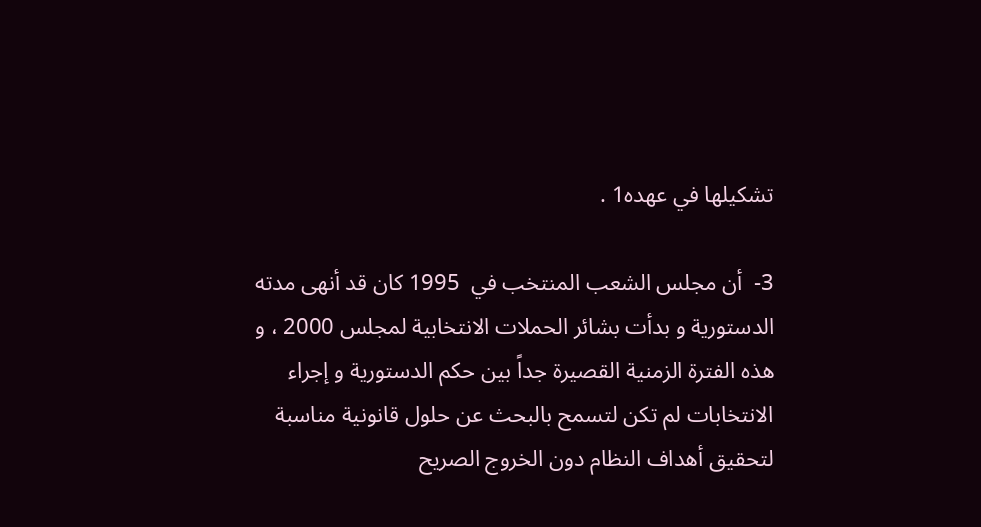تشكيلها في عهده1 .

3-  أن مجلس الشعب المنتخب في  1995 كان قد أنهى مدته الدستورية و بدأت بشائر الحملات الانتخابية لمجلس 2000 ، و هذه الفترة الزمنية القصيرة جداً بين حكم الدستورية و إجراء الانتخابات لم تكن لتسمح بالبحث عن حلول قانونية مناسبة لتحقيق أهداف النظام دون الخروج الصريح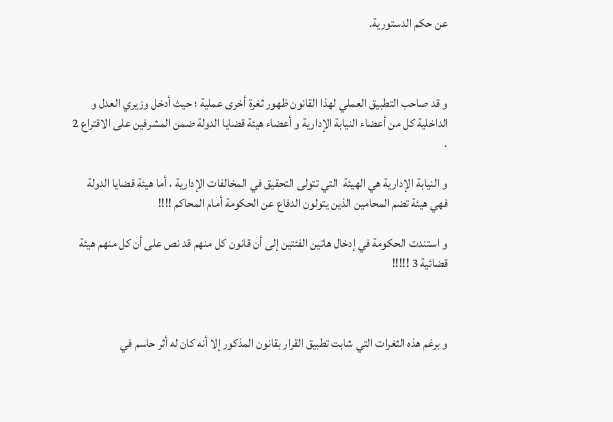عن حكم الدستورية.



و قد صاحب التطبيق العملي لهذا القانون ظهور ثغرة أخرى عملية ؛ حيث أدخل وزيري العدل و الداخلية كل من أعضاء النيابة الإدارية و أعضاء هيئة قضايا الدولة ضمن المشرفين على الاقتراع 2 .

و النيابة الإدارية هي الهيئة  التي تتولى التحقيق في المخالفات الإدارية ، أما هيئة قضايا الدولة فهي هيئة تضم المحامين الذين يتولون الدفاع عن الحكومة أمام المحاكم !!!!

و استندت الحكومة في إدخال هاتين الفئتين إلى أن قانون كل منهم قد نص على أن كل منهم هيئة قضائية 3 !!!!!



و برغم هذه الثغرات التي شابت تطبيق القرار بقانون المذكور إلا أنه كان له أثر حاسم في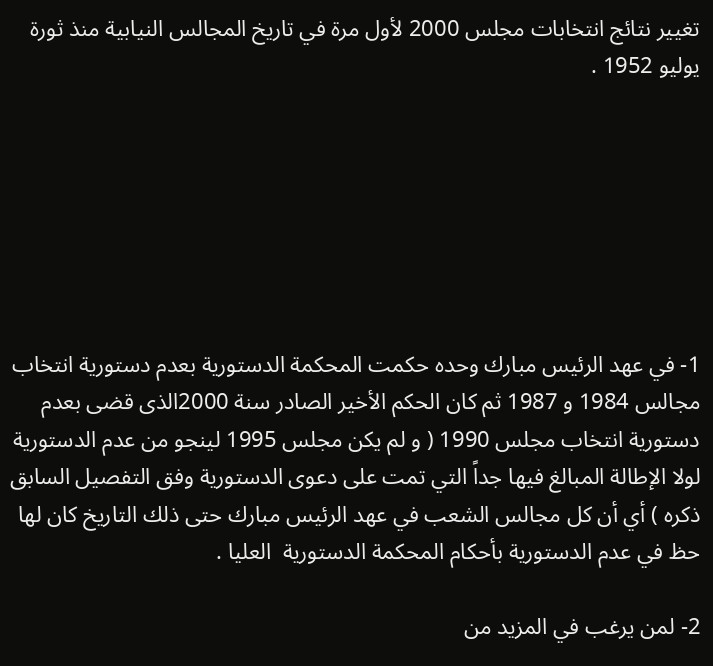تغيير نتائج انتخابات مجلس 2000 لأول مرة في تاريخ المجالس النيابية منذ ثورة يوليو 1952 .







1- في عهد الرئيس مبارك وحده حكمت المحكمة الدستورية بعدم دستورية انتخاب مجالس 1984 و 1987 ثم كان الحكم الأخير الصادر سنة 2000الذى قضى بعدم دستورية انتخاب مجلس 1990 ( و لم يكن مجلس 1995 لينجو من عدم الدستورية لولا الإطالة المبالغ فيها جداً التي تمت على دعوى الدستورية وفق التفصيل السابق ذكره ) أي أن كل مجالس الشعب في عهد الرئيس مبارك حتى ذلك التاريخ كان لها حظ في عدم الدستورية بأحكام المحكمة الدستورية  العليا .

2- لمن يرغب في المزيد من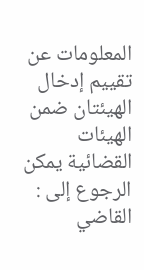المعلومات عن تقييم إدخال الهيئتان ضمن الهيئات القضائية يمكن الرجوع إلى : القاضي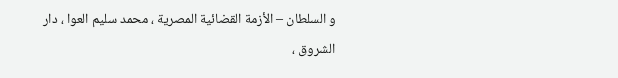و السلطان – الأزمة القضائية المصرية ، محمد سليم العوا ، دار الشروق ،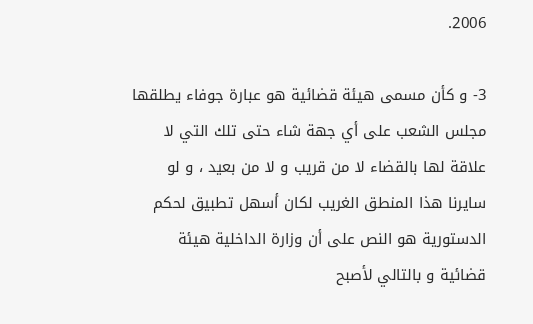2006.

3- و كأن مسمى هيئة قضائية هو عبارة جوفاء يطلقها مجلس الشعب على أي جهة شاء حتى تلك التي لا علاقة لها بالقضاء لا من قريب و لا من بعيد ، و لو سايرنا هذا المنطق الغريب لكان أسهل تطبيق لحكم الدستورية هو النص على أن وزارة الداخلية هيئة قضائية و بالتالي لأصبح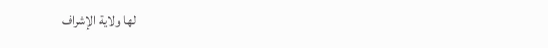لها ولاية الإشراف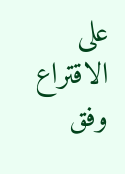على الاقتراع وفق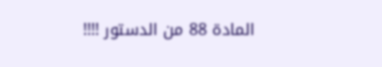المادة 88 من الدستور !!!!